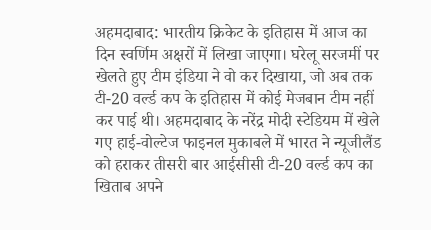अहमदाबाद: भारतीय क्रिकेट के इतिहास में आज का दिन स्वर्णिम अक्षरों में लिखा जाएगा। घरेलू सरजमीं पर खेलते हुए टीम इंडिया ने वो कर दिखाया, जो अब तक टी-20 वर्ल्ड कप के इतिहास में कोई मेजबान टीम नहीं कर पाई थी। अहमदाबाद के नरेंद्र मोदी स्टेडियम में खेले गए हाई-वोल्टेज फाइनल मुकाबले में भारत ने न्यूजीलैंड को हराकर तीसरी बार आईसीसी टी-20 वर्ल्ड कप का खिताब अपने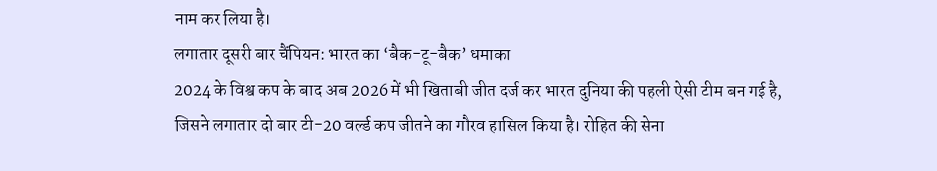नाम कर लिया है।
लगातार दूसरी बार चैंपियन: भारत का ‘बैक-टू-बैक’ धमाका
2024 के विश्व कप के बाद अब 2026 में भी खिताबी जीत दर्ज कर भारत दुनिया की पहली ऐसी टीम बन गई है, जिसने लगातार दो बार टी-20 वर्ल्ड कप जीतने का गौरव हासिल किया है। रोहित की सेना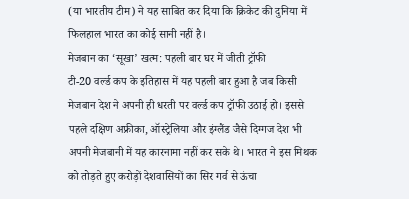(या भारतीय टीम) ने यह साबित कर दिया कि क्रिकेट की दुनिया में फिलहाल भारत का कोई सानी नहीं है।
मेजबान का ‘सूखा’ खत्म: पहली बार घर में जीती ट्रॉफी
टी-20 वर्ल्ड कप के इतिहास में यह पहली बार हुआ है जब किसी मेजबान देश ने अपनी ही धरती पर वर्ल्ड कप ट्रॉफी उठाई हो। इससे पहले दक्षिण अफ्रीका, ऑस्ट्रेलिया और इंग्लैंड जैसे दिग्गज देश भी अपनी मेजबानी में यह कारनामा नहीं कर सके थे। भारत ने इस मिथक को तोड़ते हुए करोड़ों देशवासियों का सिर गर्व से ऊंचा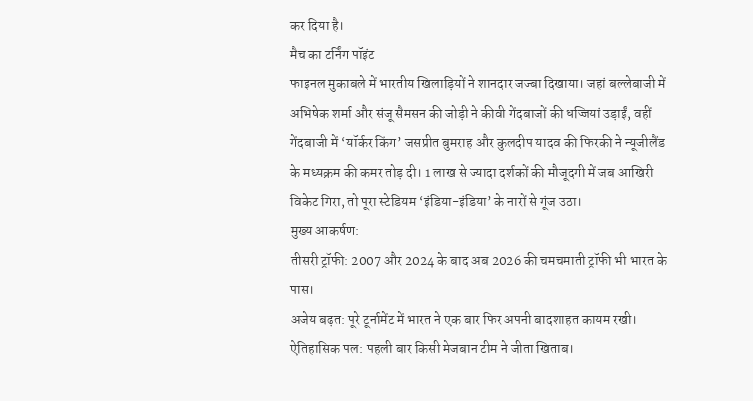कर दिया है।
मैच का टर्निंग पॉइंट
फाइनल मुकाबले में भारतीय खिलाड़ियों ने शानदार जज्बा दिखाया। जहां बल्लेबाजी में अभिषेक शर्मा और संजू सैमसन की जोड़ी ने कीवी गेंदबाजों की धज्जियां उड़ाईं, वहीं गेंदबाजी में ‘यॉर्कर किंग’ जसप्रीत बुमराह और कुलदीप यादव की फिरकी ने न्यूजीलैंड के मध्यक्रम की कमर तोड़ दी। 1 लाख से ज्यादा दर्शकों की मौजूदगी में जब आखिरी विकेट गिरा, तो पूरा स्टेडियम ‘इंडिया-इंडिया’ के नारों से गूंज उठा।
मुख्य आकर्षण:
तीसरी ट्रॉफी: 2007 और 2024 के बाद अब 2026 की चमचमाती ट्रॉफी भी भारत के पास।
अजेय बढ़त: पूरे टूर्नामेंट में भारत ने एक बार फिर अपनी बादशाहत कायम रखी।
ऐतिहासिक पल: पहली बार किसी मेजबान टीम ने जीता खिताब।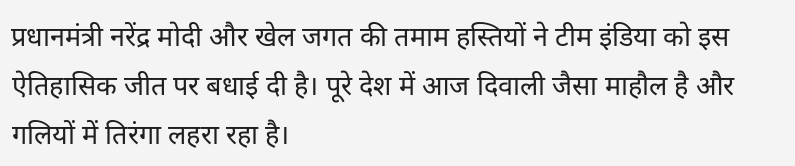प्रधानमंत्री नरेंद्र मोदी और खेल जगत की तमाम हस्तियों ने टीम इंडिया को इस ऐतिहासिक जीत पर बधाई दी है। पूरे देश में आज दिवाली जैसा माहौल है और गलियों में तिरंगा लहरा रहा है।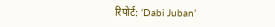रिपोर्ट: ‘Dabi Juban’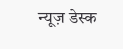न्यूज़ डेस्क